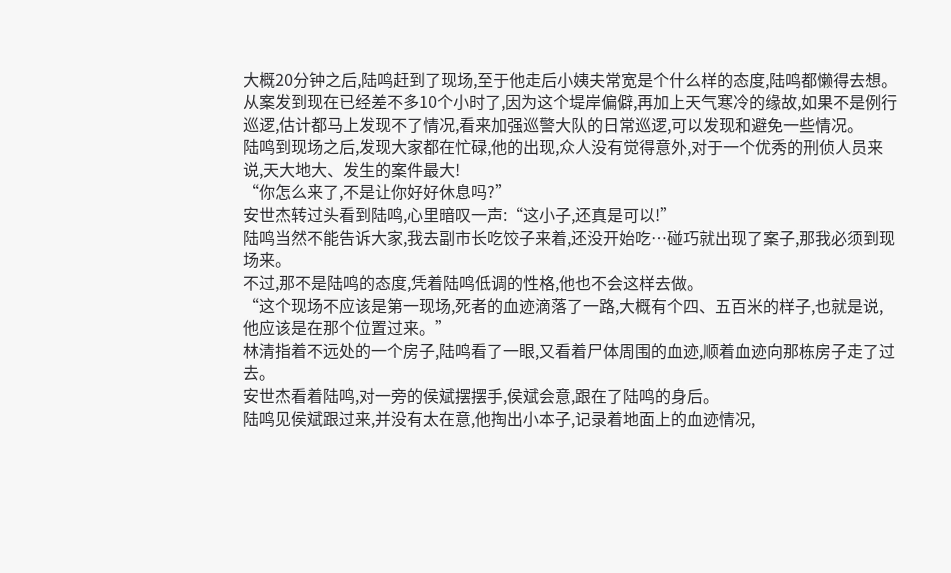大概20分钟之后,陆鸣赶到了现场,至于他走后小姨夫常宽是个什么样的态度,陆鸣都懒得去想。
从案发到现在已经差不多10个小时了,因为这个堤岸偏僻,再加上天气寒冷的缘故,如果不是例行巡逻,估计都马上发现不了情况,看来加强巡警大队的日常巡逻,可以发现和避免一些情况。
陆鸣到现场之后,发现大家都在忙碌,他的出现,众人没有觉得意外,对于一个优秀的刑侦人员来说,天大地大、发生的案件最大!
“你怎么来了,不是让你好好休息吗?”
安世杰转过头看到陆鸣,心里暗叹一声:“这小子,还真是可以!”
陆鸣当然不能告诉大家,我去副市长吃饺子来着,还没开始吃…碰巧就出现了案子,那我必须到现场来。
不过,那不是陆鸣的态度,凭着陆鸣低调的性格,他也不会这样去做。
“这个现场不应该是第一现场,死者的血迹滴落了一路,大概有个四、五百米的样子,也就是说,他应该是在那个位置过来。”
林清指着不远处的一个房子,陆鸣看了一眼,又看着尸体周围的血迹,顺着血迹向那栋房子走了过去。
安世杰看着陆鸣,对一旁的侯斌摆摆手,侯斌会意,跟在了陆鸣的身后。
陆鸣见侯斌跟过来,并没有太在意,他掏出小本子,记录着地面上的血迹情况,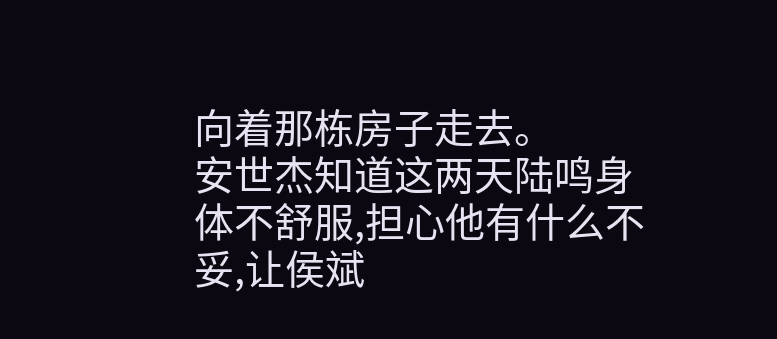向着那栋房子走去。
安世杰知道这两天陆鸣身体不舒服,担心他有什么不妥,让侯斌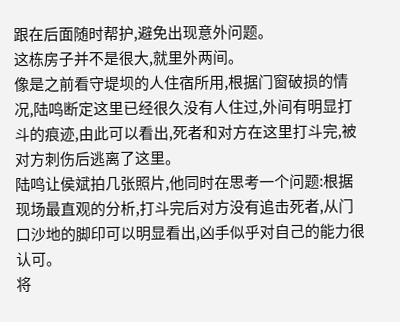跟在后面随时帮护,避免出现意外问题。
这栋房子并不是很大,就里外两间。
像是之前看守堤坝的人住宿所用,根据门窗破损的情况,陆鸣断定这里已经很久没有人住过,外间有明显打斗的痕迹,由此可以看出,死者和对方在这里打斗完,被对方刺伤后逃离了这里。
陆鸣让侯斌拍几张照片,他同时在思考一个问题:根据现场最直观的分析,打斗完后对方没有追击死者,从门口沙地的脚印可以明显看出,凶手似乎对自己的能力很认可。
将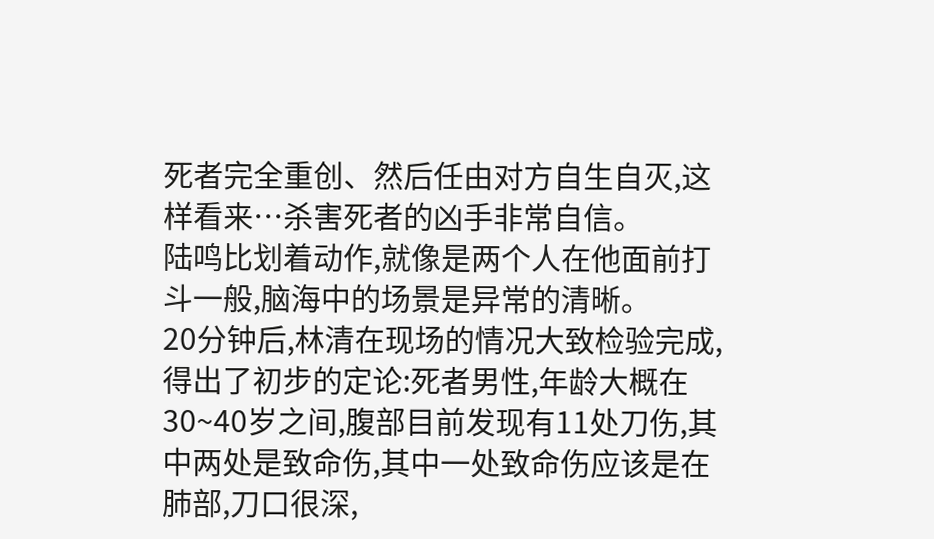死者完全重创、然后任由对方自生自灭,这样看来…杀害死者的凶手非常自信。
陆鸣比划着动作,就像是两个人在他面前打斗一般,脑海中的场景是异常的清晰。
20分钟后,林清在现场的情况大致检验完成,得出了初步的定论:死者男性,年龄大概在30~40岁之间,腹部目前发现有11处刀伤,其中两处是致命伤,其中一处致命伤应该是在肺部,刀口很深,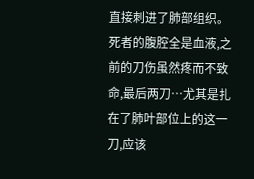直接刺进了肺部组织。
死者的腹腔全是血液,之前的刀伤虽然疼而不致命,最后两刀…尤其是扎在了肺叶部位上的这一刀,应该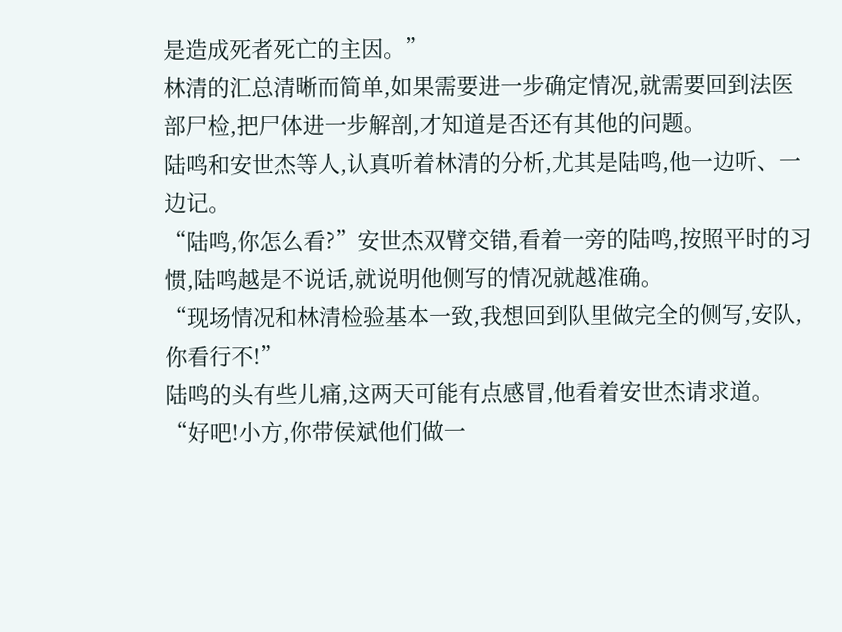是造成死者死亡的主因。”
林清的汇总清晰而简单,如果需要进一步确定情况,就需要回到法医部尸检,把尸体进一步解剖,才知道是否还有其他的问题。
陆鸣和安世杰等人,认真听着林清的分析,尤其是陆鸣,他一边听、一边记。
“陆鸣,你怎么看?”安世杰双臂交错,看着一旁的陆鸣,按照平时的习惯,陆鸣越是不说话,就说明他侧写的情况就越准确。
“现场情况和林清检验基本一致,我想回到队里做完全的侧写,安队,你看行不!”
陆鸣的头有些儿痛,这两天可能有点感冒,他看着安世杰请求道。
“好吧!小方,你带侯斌他们做一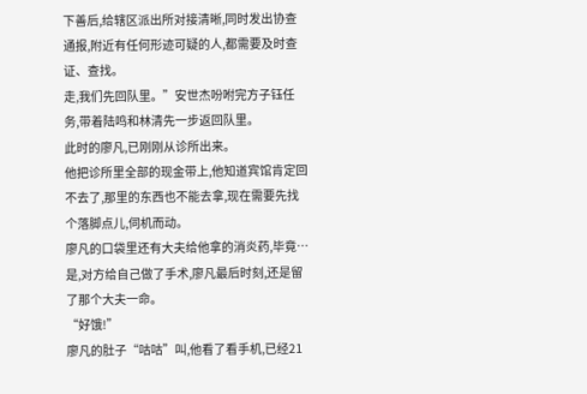下善后,给辖区派出所对接清晰,同时发出协查通报,附近有任何形迹可疑的人,都需要及时查证、查找。
走,我们先回队里。”安世杰吩咐完方子钰任务,带着陆鸣和林清先一步返回队里。
此时的廖凡,已刚刚从诊所出来。
他把诊所里全部的现金带上,他知道宾馆肯定回不去了,那里的东西也不能去拿,现在需要先找个落脚点儿,伺机而动。
廖凡的口袋里还有大夫给他拿的消炎药,毕竟…是,对方给自己做了手术,廖凡最后时刻,还是留了那个大夫一命。
“好饿!”
廖凡的肚子“咕咕”叫,他看了看手机,已经21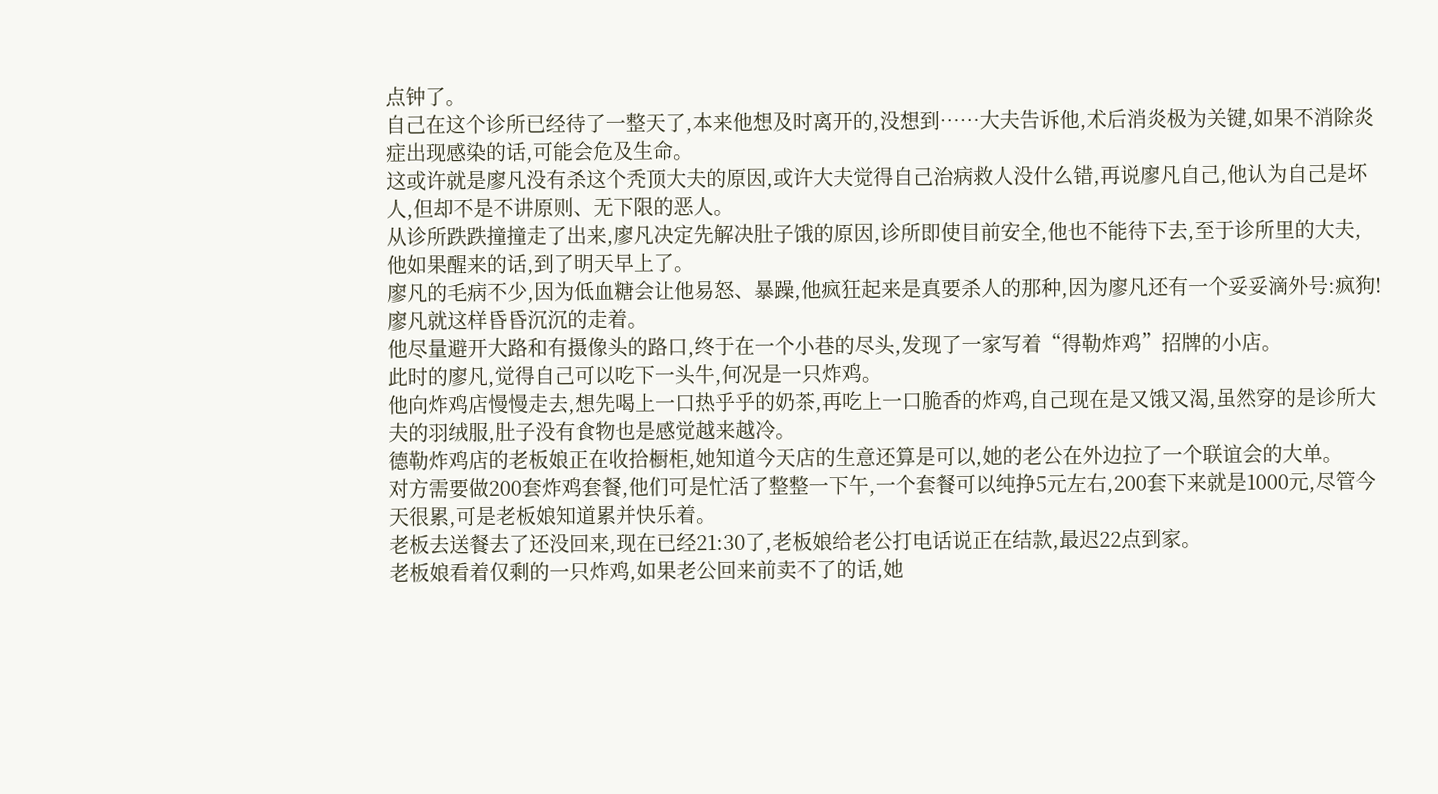点钟了。
自己在这个诊所已经待了一整天了,本来他想及时离开的,没想到……大夫告诉他,术后消炎极为关键,如果不消除炎症出现感染的话,可能会危及生命。
这或许就是廖凡没有杀这个秃顶大夫的原因,或许大夫觉得自己治病救人没什么错,再说廖凡自己,他认为自己是坏人,但却不是不讲原则、无下限的恶人。
从诊所跌跌撞撞走了出来,廖凡决定先解决肚子饿的原因,诊所即使目前安全,他也不能待下去,至于诊所里的大夫,他如果醒来的话,到了明天早上了。
廖凡的毛病不少,因为低血糖会让他易怒、暴躁,他疯狂起来是真要杀人的那种,因为廖凡还有一个妥妥滴外号:疯狗!
廖凡就这样昏昏沉沉的走着。
他尽量避开大路和有摄像头的路口,终于在一个小巷的尽头,发现了一家写着“得勒炸鸡”招牌的小店。
此时的廖凡,觉得自己可以吃下一头牛,何况是一只炸鸡。
他向炸鸡店慢慢走去,想先喝上一口热乎乎的奶茶,再吃上一口脆香的炸鸡,自己现在是又饿又渴,虽然穿的是诊所大夫的羽绒服,肚子没有食物也是感觉越来越冷。
德勒炸鸡店的老板娘正在收拾橱柜,她知道今天店的生意还算是可以,她的老公在外边拉了一个联谊会的大单。
对方需要做200套炸鸡套餐,他们可是忙活了整整一下午,一个套餐可以纯挣5元左右,200套下来就是1000元,尽管今天很累,可是老板娘知道累并快乐着。
老板去送餐去了还没回来,现在已经21:30了,老板娘给老公打电话说正在结款,最迟22点到家。
老板娘看着仅剩的一只炸鸡,如果老公回来前卖不了的话,她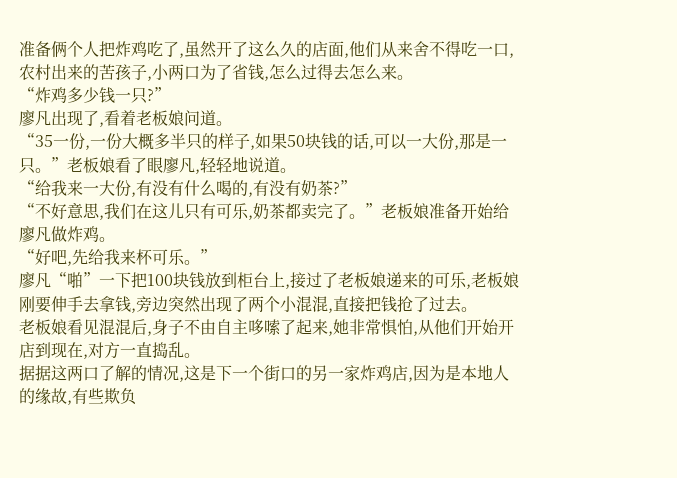准备俩个人把炸鸡吃了,虽然开了这么久的店面,他们从来舍不得吃一口,农村出来的苦孩子,小两口为了省钱,怎么过得去怎么来。
“炸鸡多少钱一只?”
廖凡出现了,看着老板娘问道。
“35一份,一份大概多半只的样子,如果50块钱的话,可以一大份,那是一只。”老板娘看了眼廖凡,轻轻地说道。
“给我来一大份,有没有什么喝的,有没有奶茶?”
“不好意思,我们在这儿只有可乐,奶茶都卖完了。”老板娘准备开始给廖凡做炸鸡。
“好吧,先给我来杯可乐。”
廖凡“啪”一下把100块钱放到柜台上,接过了老板娘递来的可乐,老板娘刚要伸手去拿钱,旁边突然出现了两个小混混,直接把钱抢了过去。
老板娘看见混混后,身子不由自主哆嗦了起来,她非常惧怕,从他们开始开店到现在,对方一直捣乱。
据据这两口了解的情况,这是下一个街口的另一家炸鸡店,因为是本地人的缘故,有些欺负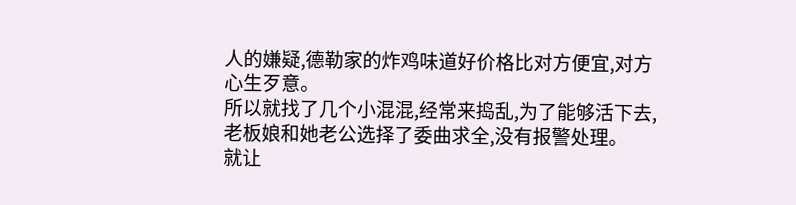人的嫌疑,德勒家的炸鸡味道好价格比对方便宜,对方心生歹意。
所以就找了几个小混混,经常来捣乱,为了能够活下去,老板娘和她老公选择了委曲求全,没有报警处理。
就让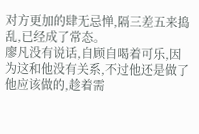对方更加的肆无忌惮,隔三差五来捣乱,已经成了常态。
廖凡没有说话,自顾自喝着可乐,因为这和他没有关系,不过他还是做了他应该做的,趁着需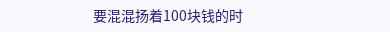要混混扬着100块钱的时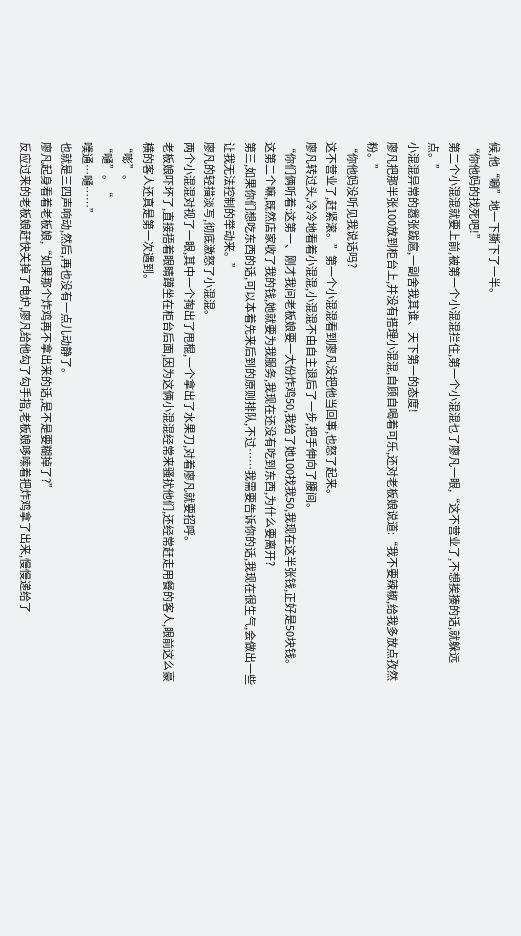候,他“唰”地一下撕下了一半。
“你他妈的找死吧!”
第二个小混混就要上前,被第一个小混混拦住,第一个小混混乜了廖凡一眼,“这不营业了,不想挨揍的话,就躲远点。”
小混混异常的嚣张跋扈,一副舍我其谁、天下第一的态度!
廖凡把那半张100放到柜台上,并没有搭理小混混,自顾自喝着可乐,还对老板娘说道:“我不要辣椒,给我多放点孜然粉。”
“你他妈没听见我说话吗?
这不营业了,赶紧滚。”第一个小混混看到廖凡没把他当回事,也怒了起来。
廖凡转过头,冷冷地看着小混混,小混混不由自主退后了一步,把手伸向了腰间。
“你们俩听着:这第一、刚才我问老板娘要一大份炸鸡50,我给了她100找我50,我现在这半张钱,正好是50块钱。
这第二个嘛,既然店家收了我的钱,她就要为我服务,我现在还没有吃到东西,为什么要离开?
第三,如果你们想吃东西的话,可以本着先来后到的原则排队,不过……我需要告诉你的话,我现在很生气,会做出一些让我无法控制的举动来。”
廖凡的轻描淡写,彻底激怒了小混混。
两个小混混对视了一眼,其中一个掏出了甩棍,一个拿出了水果刀,对着廖凡就要招呼。
老板娘吓坏了,直接捂着眼睛蹲坐在柜台后面,因为这俩小混混经常来骚扰他们,还经常赶走用餐的客人,眼前这么豪横的客人还真是第一次遇到。
“嘭”。
“嗵”。“
噗通…嗵……”
也就是三四声响动,然后,再也没有一点儿动静了。
廖凡起身看着老板娘,“如果那个炸鸡再不拿出来的话,是不是要糊掉了?”
反应过来的老板娘赶快关掉了电炉,廖凡给他勾了勾手指,老板娘哆嗦着把炸鸡拿了出来,慢慢递给了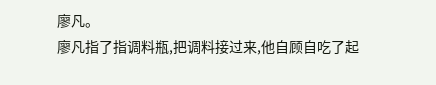廖凡。
廖凡指了指调料瓶,把调料接过来,他自顾自吃了起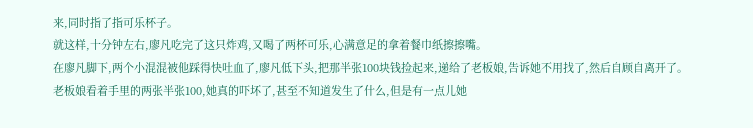来,同时指了指可乐杯子。
就这样,十分钟左右,廖凡吃完了这只炸鸡,又喝了两杯可乐,心满意足的拿着餐巾纸擦擦嘴。
在廖凡脚下,两个小混混被他踩得快吐血了,廖凡低下头,把那半张100块钱捡起来,递给了老板娘,告诉她不用找了,然后自顾自离开了。
老板娘看着手里的两张半张100,她真的吓坏了,甚至不知道发生了什么,但是有一点儿她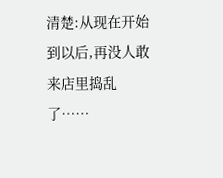清楚:从现在开始到以后,再没人敢来店里捣乱了……